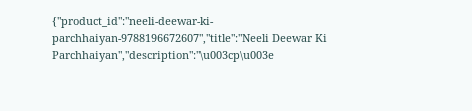{"product_id":"neeli-deewar-ki-parchhaiyan-9788196672607","title":"Neeli Deewar Ki Parchhaiyan","description":"\u003cp\u003e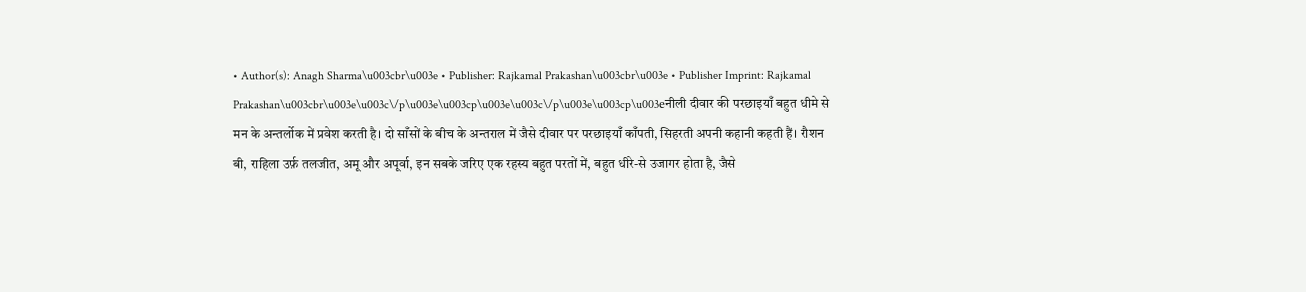• Author(s): Anagh Sharma\u003cbr\u003e • Publisher: Rajkamal Prakashan\u003cbr\u003e • Publisher Imprint: Rajkamal Prakashan\u003cbr\u003e\u003c\/p\u003e\u003cp\u003e\u003c\/p\u003e\u003cp\u003eनीली दीवार की परछाइयाँ बहुत धीमे से मन के अन्तर्लोक में प्रवेश करती है। दो साँसों के बीच के अन्तराल में जैसे दीवार पर परछाइयाँ काँपती, सिहरती अपनी कहानी कहती हैं। रौशन बी, राहिला उर्फ़ तलजीत, अमू और अपूर्वा, इन सबके जरिए एक रहस्य बहुत परतों में, बहुत धीरे-से उजागर होता है, जैसे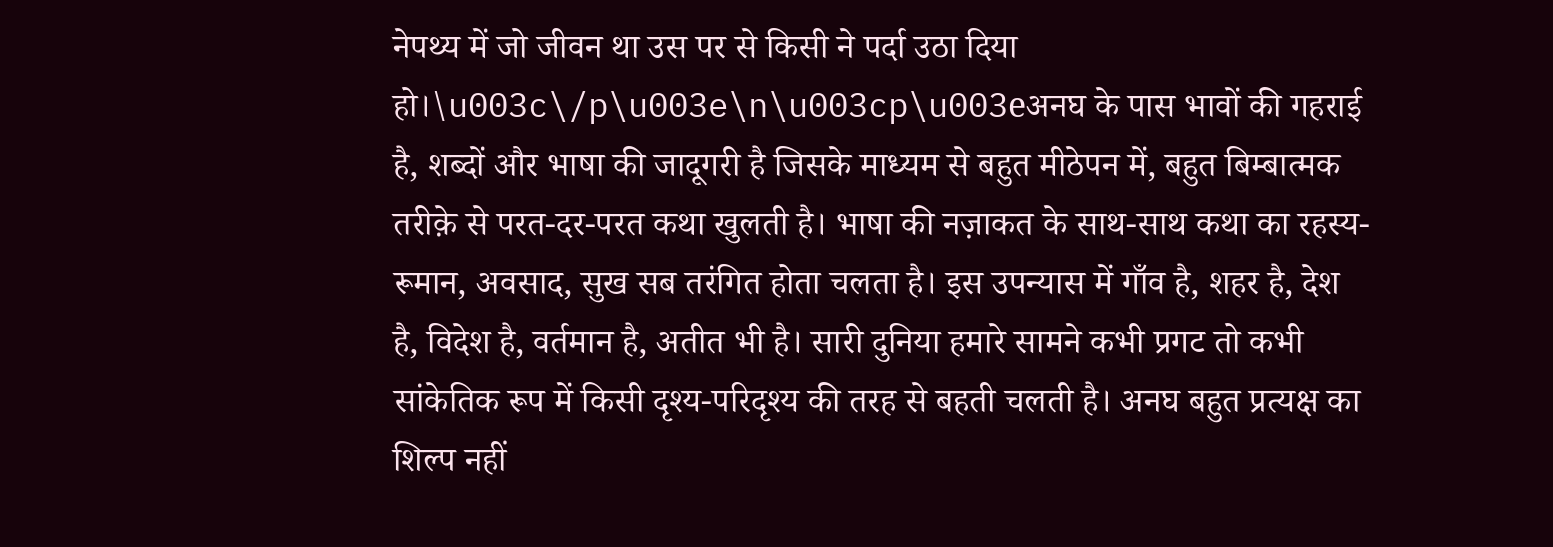नेपथ्य में जो जीवन था उस पर से किसी ने पर्दा उठा दिया हो।\u003c\/p\u003e\n\u003cp\u003eअनघ के पास भावों की गहराई है, शब्दों और भाषा की जादूगरी है जिसके माध्यम से बहुत मीठेपन में, बहुत बिम्बात्मक तरीक़े से परत-दर-परत कथा खुलती है। भाषा की नज़ाकत के साथ-साथ कथा का रहस्य-रूमान, अवसाद, सुख सब तरंगित होता चलता है। इस उपन्यास में गाँव है, शहर है, देश है, विदेश है, वर्तमान है, अतीत भी है। सारी दुनिया हमारे सामने कभी प्रगट तो कभी सांकेतिक रूप में किसी दृश्य-परिदृश्य की तरह से बहती चलती है। अनघ बहुत प्रत्यक्ष का शिल्प नहीं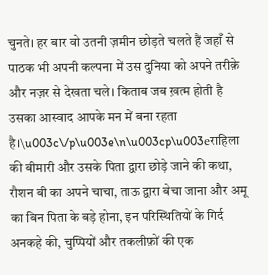चुनते। हर बार वो उतनी ज़मीन छोड़ते चलते हैं जहाँ से पाठक भी अपनी कल्पना में उस दुनिया को अपने तरीक़े और नज़र से देखता चले। किताब जब ख़त्म होती है उसका आस्वाद आपके मन में बना रहता है।\u003c\/p\u003e\n\u003cp\u003eराहिला की बीमारी और उसके पिता द्वारा छोड़े जाने की कथा, रौशन बी का अपने चाचा, ताऊ द्वारा बेचा जाना और अमू का बिन पिता के बड़े होना, इन परिस्थितियों के गिर्द अनकहे की, चुप्पियों और तकलीफ़ों की एक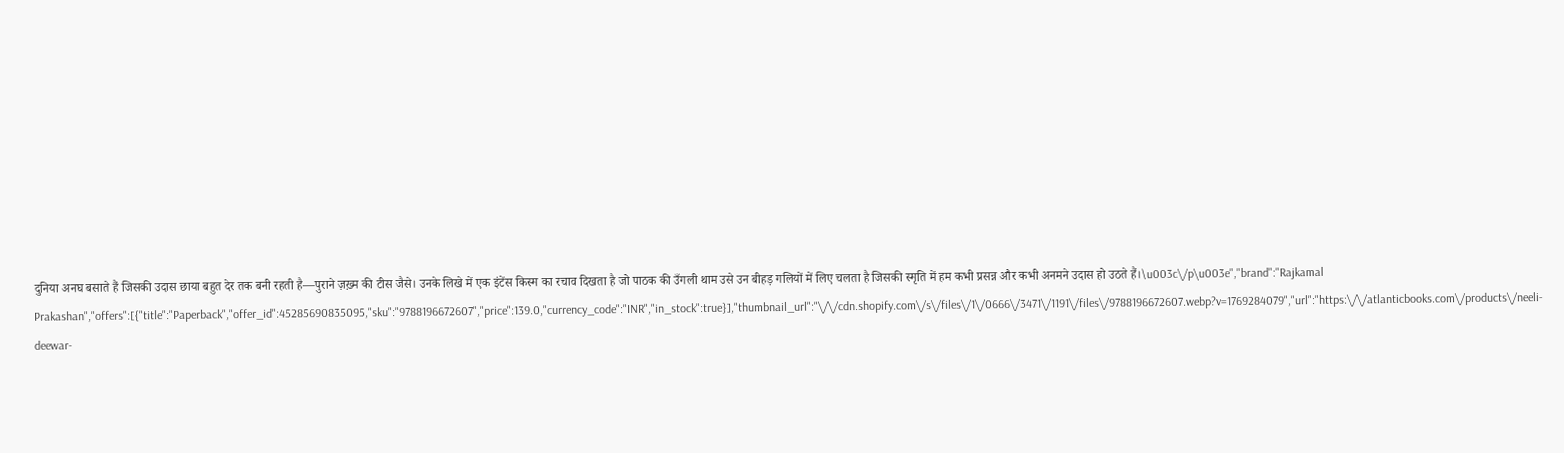दुनिया अनघ बसाते हैं जिसकी उदास छाया बहुत देर तक बनी रहती है—पुराने ज़ख़्म की टीस जैसे। उनके लिखे में एक इंटेंस किस्म का रचाव दिखता है जो पाठक की उँगली थाम उसे उन बीहड़ गलियों में लिए चलता है जिसकी स्मृति में हम कभी प्रसन्न और कभी अनमने उदास हो उठते हैं।\u003c\/p\u003e","brand":"Rajkamal Prakashan","offers":[{"title":"Paperback","offer_id":45285690835095,"sku":"9788196672607","price":139.0,"currency_code":"INR","in_stock":true}],"thumbnail_url":"\/\/cdn.shopify.com\/s\/files\/1\/0666\/3471\/1191\/files\/9788196672607.webp?v=1769284079","url":"https:\/\/atlanticbooks.com\/products\/neeli-deewar-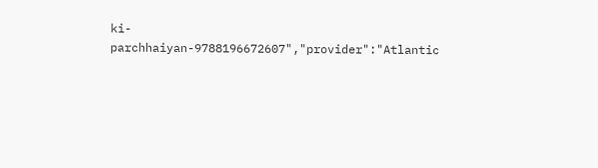ki-parchhaiyan-9788196672607","provider":"Atlantic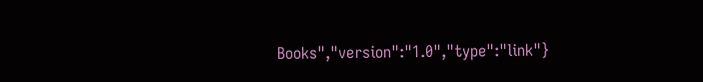Books","version":"1.0","type":"link"}